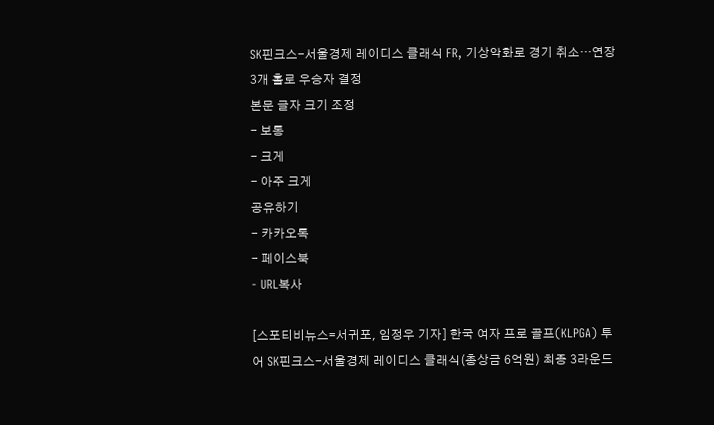SK핀크스-서울경제 레이디스 클래식 FR, 기상악화로 경기 취소···연장 3개 홀로 우승자 결정
본문 글자 크기 조정
- 보통
- 크게
- 아주 크게
공유하기
- 카카오톡
- 페이스북
- URL복사

[스포티비뉴스=서귀포, 임정우 기자] 한국 여자 프로 골프(KLPGA) 투어 SK핀크스-서울경제 레이디스 클래식(총상금 6억원) 최종 3라운드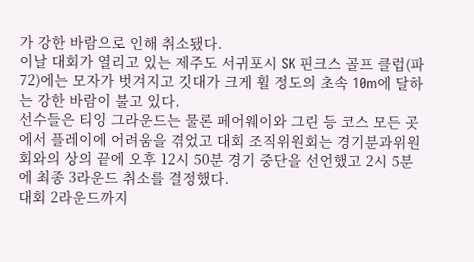가 강한 바람으로 인해 취소됐다.
이날 대회가 열리고 있는 제주도 서귀포시 SK 핀크스 골프 클럽(파 72)에는 모자가 벗겨지고 깃대가 크게 휠 정도의 초속 10m에 달하는 강한 바람이 불고 있다.
선수들은 티잉 그라운드는 물론 페어웨이와 그린 등 코스 모든 곳에서 플레이에 어려움을 겪었고 대회 조직위원회는 경기분과위원회와의 상의 끝에 오후 12시 50분 경기 중단을 선언했고 2시 5분에 최종 3라운드 취소를 결정했다.
대회 2라운드까지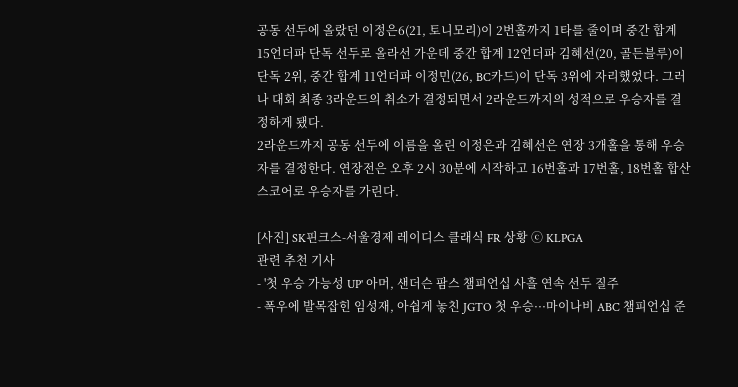공동 선두에 올랐던 이정은6(21, 토니모리)이 2번홀까지 1타를 줄이며 중간 합계 15언더파 단독 선두로 올라선 가운데 중간 합계 12언더파 김혜선(20, 골든블루)이 단독 2위, 중간 합계 11언더파 이정민(26, BC카드)이 단독 3위에 자리했었다. 그러나 대회 최종 3라운드의 취소가 결정되면서 2라운드까지의 성적으로 우승자를 결정하게 됐다.
2라운드까지 공동 선두에 이름을 올린 이정은과 김혜선은 연장 3개홀을 통해 우승자를 결정한다. 연장전은 오후 2시 30분에 시작하고 16번홀과 17번홀, 18번홀 합산 스코어로 우승자를 가린다.

[사진] SK핀크스-서울경제 레이디스 클래식 FR 상황 ⓒ KLPGA
관련 추천 기사
- '첫 우승 가능성 UP' 아머, 샌더슨 팜스 챔피언십 사흘 연속 선두 질주
- 폭우에 발목잡힌 임성재, 아쉽게 놓친 JGTO 첫 우승···마이나비 ABC 챔피언십 준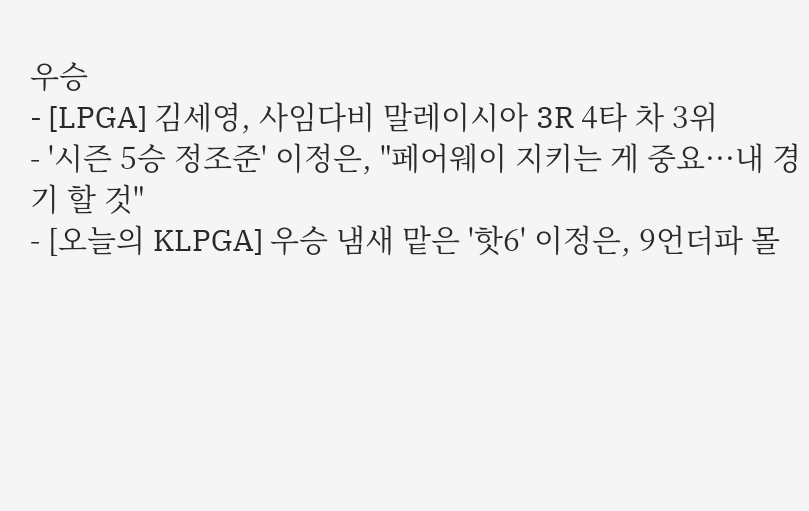우승
- [LPGA] 김세영, 사임다비 말레이시아 3R 4타 차 3위
- '시즌 5승 정조준' 이정은, "페어웨이 지키는 게 중요···내 경기 할 것"
- [오늘의 KLPGA] 우승 냄새 맡은 '핫6' 이정은, 9언더파 몰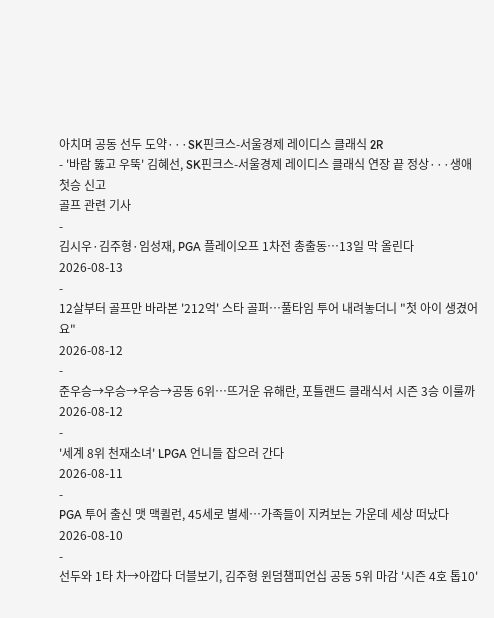아치며 공동 선두 도약···SK핀크스-서울경제 레이디스 클래식 2R
- '바람 뚫고 우뚝' 김혜선, SK핀크스-서울경제 레이디스 클래식 연장 끝 정상···생애 첫승 신고
골프 관련 기사
-
김시우·김주형·임성재, PGA 플레이오프 1차전 총출동…13일 막 올린다
2026-08-13
-
12살부터 골프만 바라본 '212억' 스타 골퍼…풀타임 투어 내려놓더니 "첫 아이 생겼어요"
2026-08-12
-
준우승→우승→우승→공동 6위…뜨거운 유해란, 포틀랜드 클래식서 시즌 3승 이룰까
2026-08-12
-
'세계 8위 천재소녀' LPGA 언니들 잡으러 간다
2026-08-11
-
PGA 투어 출신 맷 맥퀼런, 45세로 별세…가족들이 지켜보는 가운데 세상 떠났다
2026-08-10
-
선두와 1타 차→아깝다 더블보기, 김주형 윈덤챔피언십 공동 5위 마감 '시즌 4호 톱10'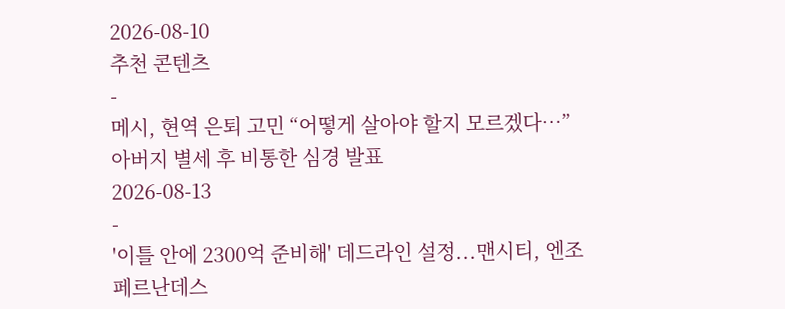2026-08-10
추천 콘텐츠
-
메시, 현역 은퇴 고민 “어떻게 살아야 할지 모르겠다…” 아버지 별세 후 비통한 심경 발표
2026-08-13
-
'이틀 안에 2300억 준비해' 데드라인 설정...맨시티, 엔조 페르난데스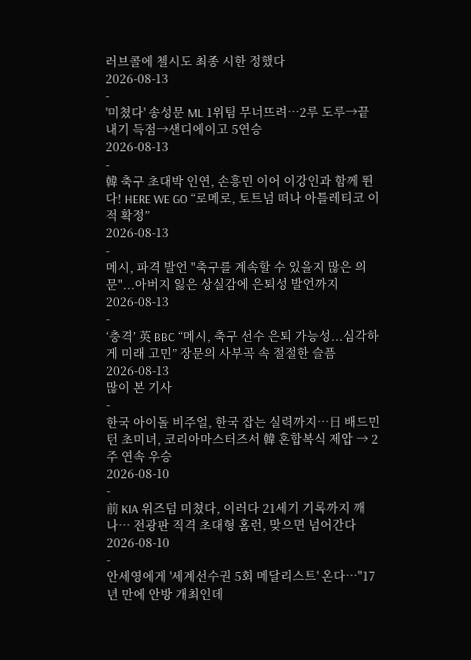러브콜에 첼시도 최종 시한 정했다
2026-08-13
-
'미쳤다' 송성문 ML 1위팀 무너뜨려…2루 도루→끝내기 득점→샌디에이고 5연승
2026-08-13
-
韓 축구 초대박 인연, 손흥민 이어 이강인과 함께 뛴다! HERE WE GO “로메로, 토트넘 떠나 아틀레티코 이적 확정”
2026-08-13
-
메시, 파격 발언 "축구를 계속할 수 있을지 많은 의문"...아버지 잃은 상실감에 은퇴성 발언까지
2026-08-13
-
‘충격’ 英 BBC “메시, 축구 선수 은퇴 가능성...심각하게 미래 고민” 장문의 사부곡 속 절절한 슬픔
2026-08-13
많이 본 기사
-
한국 아이돌 비주얼, 한국 잡는 실력까지…日 배드민턴 초미녀, 코리아마스터즈서 韓 혼합복식 제압 → 2주 연속 우승
2026-08-10
-
前 KIA 위즈덤 미쳤다, 이러다 21세기 기록까지 깨나… 전광판 직격 초대형 홈런, 맞으면 넘어간다
2026-08-10
-
안세영에게 '세계선수권 5회 메달리스트' 온다…"17년 만에 안방 개최인데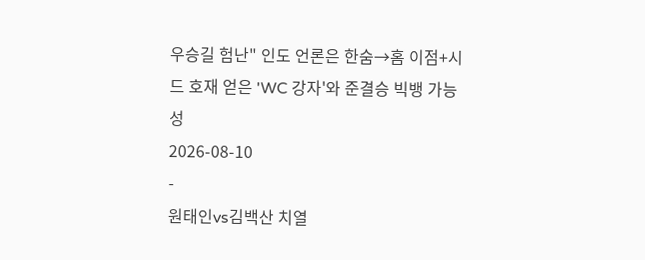우승길 험난" 인도 언론은 한숨→홈 이점+시드 호재 얻은 'WC 강자'와 준결승 빅뱅 가능성
2026-08-10
-
원태인vs김백산 치열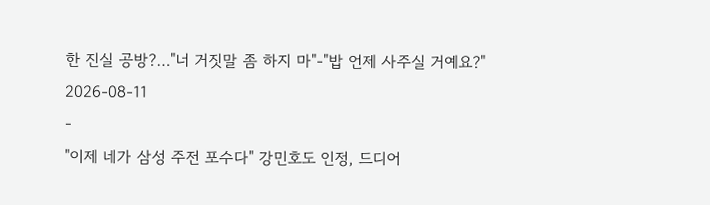한 진실 공방?…"너 거짓말 좀 하지 마"-"밥 언제 사주실 거예요?"
2026-08-11
-
"이제 네가 삼성 주전 포수다" 강민호도 인정, 드디어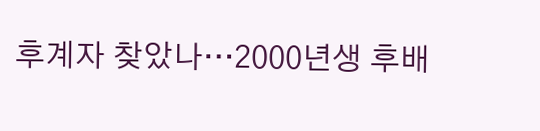후계자 찾았나…2000년생 후배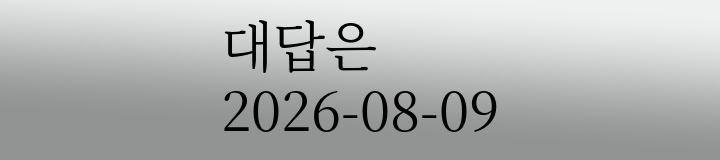대답은
2026-08-09